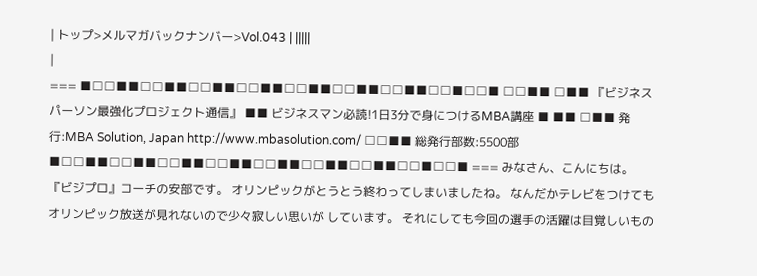| トップ>メルマガバックナンバー>Vol.043 | |||||
|
=== ■□□■■□□■■□□■■□□■■□□■■□□■■□□■■□□■□□■ □□■■ □■■ 『ビジネスパーソン最強化プロジェクト通信』 ■■ ビジネスマン必読!1日3分で身につけるMBA講座 ■ ■■ □■■ 発行:MBA Solution, Japan http://www.mbasolution.com/ □□■■ 総発行部数:5500部 ■□□■■□□■■□□■■□□■■□□■■□□■■□□■■□□■□□■ === みなさん、こんにちは。『ビジプロ』コーチの安部です。 オリンピックがとうとう終わってしまいましたね。 なんだかテレビをつけてもオリンピック放送が見れないので少々寂しい思いが しています。 それにしても今回の選手の活躍は目覚しいもの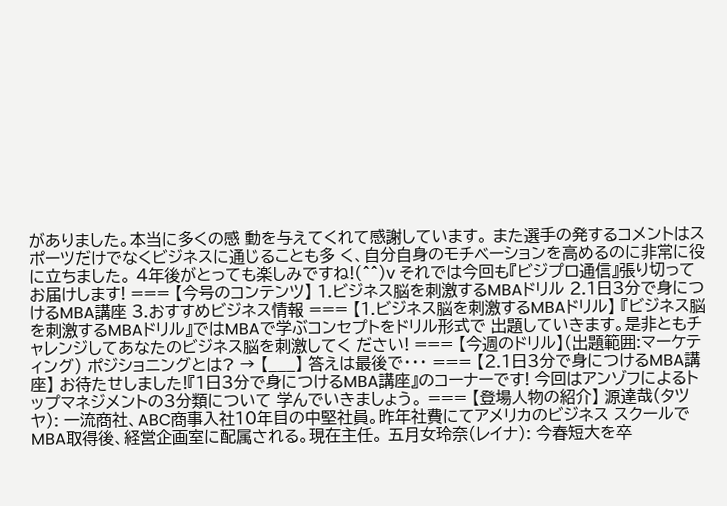がありました。本当に多くの感 動を与えてくれて感謝しています。 また選手の発するコメントはスポーツだけでなくビジネスに通じることも多 く、自分自身のモチベーションを高めるのに非常に役に立ちました。 4年後がとっても楽しみですね!(^^)v それでは今回も『ビジプロ通信』張り切ってお届けします! === 【今号のコンテンツ】 1.ビジネス脳を刺激するMBAドリル 2.1日3分で身につけるMBA講座 3.おすすめビジネス情報 === 【1.ビジネス脳を刺激するMBAドリル】 『ビジネス脳を刺激するMBAドリル』ではMBAで学ぶコンセプトをドリル形式で 出題していきます。是非ともチャレンジしてあなたのビジネス脳を刺激してく ださい! === 【今週のドリル】(出題範囲:マーケティング) ポジショニングとは? → 【___】 答えは最後で・・・ === 【2.1日3分で身につけるMBA講座】 お待たせしました!『1日3分で身につけるMBA講座』のコーナーです! 今回はアンゾフによるトップマネジメントの3分類について 学んでいきましょう。 === 【登場人物の紹介】 源達哉(タツヤ): 一流商社、ABC商事入社10年目の中堅社員。昨年社費にてアメリカのビジネス スクールでMBA取得後、経営企画室に配属される。現在主任。 五月女玲奈(レイナ): 今春短大を卒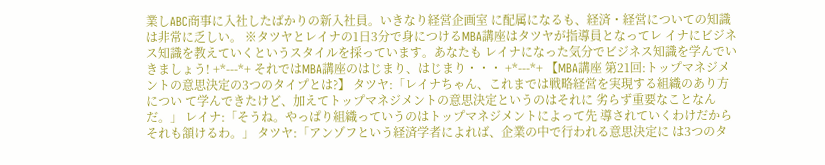業しABC商事に入社したばかりの新入社員。いきなり経営企画室 に配属になるも、経済・経営についての知識は非常に乏しい。 ※タツヤとレイナの1日3分で身につけるMBA講座はタツヤが指導員となってレ イナにビジネス知識を教えていくというスタイルを採っています。あなたも レイナになった気分でビジネス知識を学んでいきましょう! +*---*+ それではMBA講座のはじまり、はじまり・・・ +*---*+ 【MBA講座 第21回:トップマネジメントの意思決定の3つのタイプとは?】 タツヤ:「レイナちゃん、これまでは戦略経営を実現する組織のあり方につい て学んできたけど、加えてトップマネジメントの意思決定というのはそれに 劣らず重要なことなんだ。」 レイナ:「そうね。やっぱり組織っていうのはトップマネジメントによって先 導されていくわけだからそれも頷けるわ。」 タツヤ:「アンゾフという経済学者によれば、企業の中で行われる意思決定に は3つのタ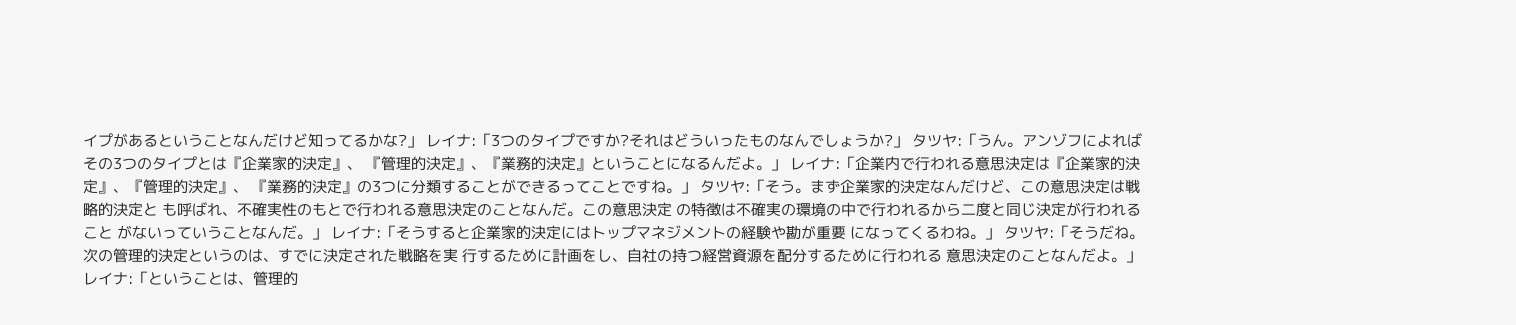イプがあるということなんだけど知ってるかな?」 レイナ:「3つのタイプですか?それはどういったものなんでしょうか?」 タツヤ:「うん。アンゾフによればその3つのタイプとは『企業家的決定』、 『管理的決定』、『業務的決定』ということになるんだよ。」 レイナ:「企業内で行われる意思決定は『企業家的決定』、『管理的決定』、 『業務的決定』の3つに分類することができるってことですね。」 タツヤ:「そう。まず企業家的決定なんだけど、この意思決定は戦略的決定と も呼ばれ、不確実性のもとで行われる意思決定のことなんだ。この意思決定 の特徴は不確実の環境の中で行われるから二度と同じ決定が行われること がないっていうことなんだ。」 レイナ:「そうすると企業家的決定にはトップマネジメントの経験や勘が重要 になってくるわね。」 タツヤ:「そうだね。次の管理的決定というのは、すでに決定された戦略を実 行するために計画をし、自社の持つ経営資源を配分するために行われる 意思決定のことなんだよ。」 レイナ:「ということは、管理的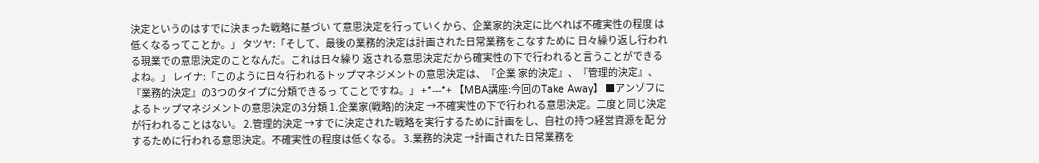決定というのはすでに決まった戦略に基づい て意思決定を行っていくから、企業家的決定に比べれば不確実性の程度 は低くなるってことか。」 タツヤ:「そして、最後の業務的決定は計画された日常業務をこなすために 日々繰り返し行われる現業での意思決定のことなんだ。これは日々繰り 返される意思決定だから確実性の下で行われると言うことができるよね。」 レイナ:「このように日々行われるトップマネジメントの意思決定は、『企業 家的決定』、『管理的決定』、『業務的決定』の3つのタイプに分類できるっ てことですね。」 +*---*+ 【MBA講座:今回のTake Away】 ■アンゾフによるトップマネジメントの意思決定の3分類 1.企業家(戦略)的決定 →不確実性の下で行われる意思決定。二度と同じ決定が行われることはない。 2.管理的決定 →すでに決定された戦略を実行するために計画をし、自社の持つ経営資源を配 分するために行われる意思決定。不確実性の程度は低くなる。 3.業務的決定 →計画された日常業務を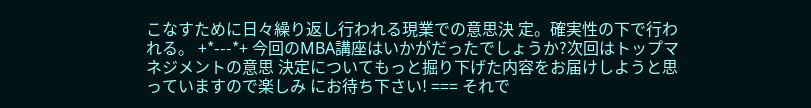こなすために日々繰り返し行われる現業での意思決 定。確実性の下で行われる。 +*---*+ 今回のMBA講座はいかがだったでしょうか?次回はトップマネジメントの意思 決定についてもっと掘り下げた内容をお届けしようと思っていますので楽しみ にお待ち下さい! === それで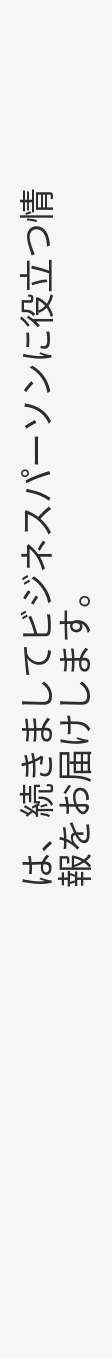は、続きましてビジネスパーソンに役立つ情報をお届けします。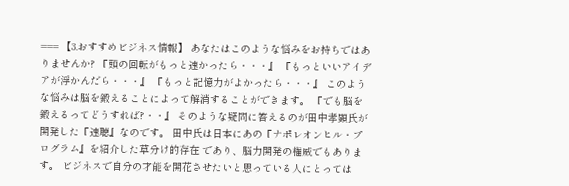=== 【3.おすすめビジネス情報】 あなたはこのような悩みをお持ちではありませんか? 『頭の回転がもっと速かったら・・・』 『もっといいアイデアが浮かんだら・・・』 『もっと記憶力がよかったら・・・』 このような悩みは脳を鍛えることによって解消することができます。 『でも脳を鍛えるってどうすれば?・・』 そのような疑問に答えるのが田中孝顕氏が開発した『速聴』なのです。 田中氏は日本にあの『ナポレオンヒル・プログラム』を紹介した草分け的存在 であり、脳力開発の権威でもあります。 ビジネスで自分の才能を開花させたいと思っている人にとっては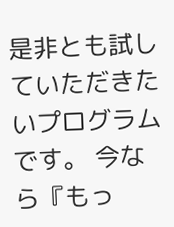是非とも試し ていただきたいプログラムです。 今なら『もっ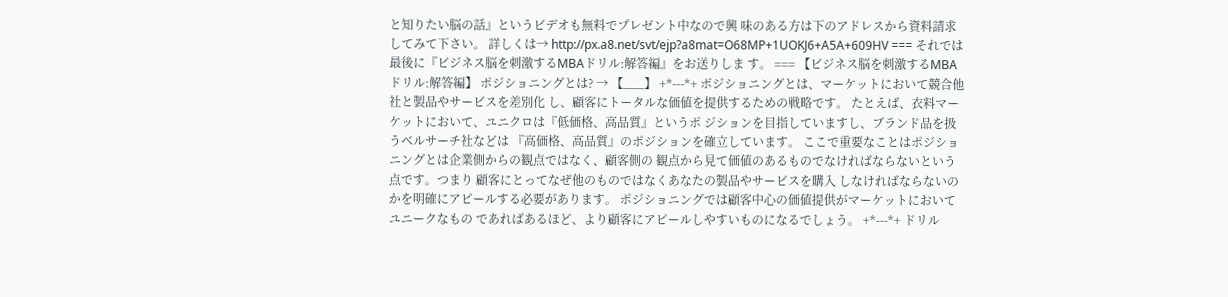と知りたい脳の話』というビデオも無料でプレゼント中なので興 味のある方は下のアドレスから資料請求してみて下さい。 詳しくは→ http://px.a8.net/svt/ejp?a8mat=O68MP+1UOKJ6+A5A+609HV === それでは最後に『ビジネス脳を刺激するMBAドリル:解答編』をお送りしま す。 === 【ビジネス脳を刺激するMBAドリル:解答編】 ポジショニングとは? → 【___】 +*---*+ ポジショニングとは、マーケットにおいて競合他社と製品やサービスを差別化 し、顧客にトータルな価値を提供するための戦略です。 たとえば、衣料マーケットにおいて、ユニクロは『低価格、高品質』というポ ジションを目指していますし、ブランド品を扱うベルサーチ社などは 『高価格、高品質』のポジションを確立しています。 ここで重要なことはポジショニングとは企業側からの観点ではなく、顧客側の 観点から見て価値のあるものでなければならないという点です。つまり 顧客にとってなぜ他のものではなくあなたの製品やサービスを購入 しなければならないのかを明確にアピールする必要があります。 ポジショニングでは顧客中心の価値提供がマーケットにおいてユニークなもの であればあるほど、より顧客にアピールしやすいものになるでしょう。 +*---*+ ドリル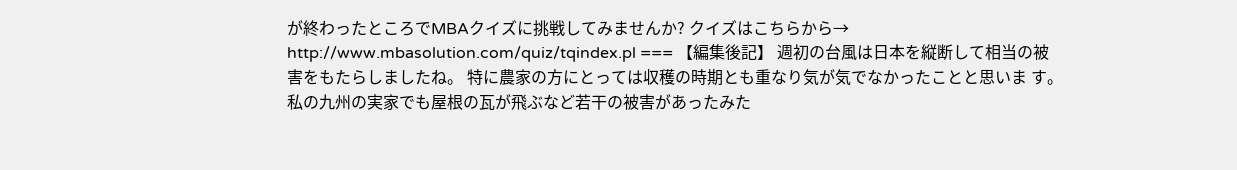が終わったところでMBAクイズに挑戦してみませんか? クイズはこちらから→ http://www.mbasolution.com/quiz/tqindex.pl === 【編集後記】 週初の台風は日本を縦断して相当の被害をもたらしましたね。 特に農家の方にとっては収穫の時期とも重なり気が気でなかったことと思いま す。 私の九州の実家でも屋根の瓦が飛ぶなど若干の被害があったみた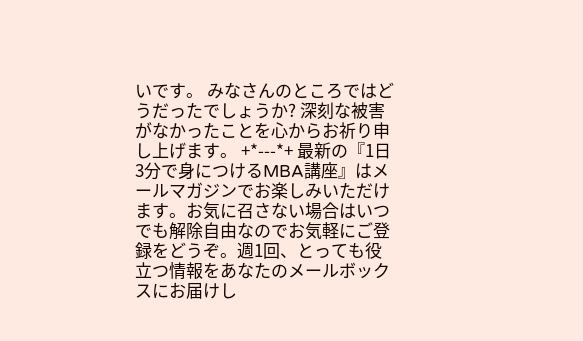いです。 みなさんのところではどうだったでしょうか? 深刻な被害がなかったことを心からお祈り申し上げます。 +*---*+ 最新の『1日3分で身につけるMBA講座』はメールマガジンでお楽しみいただけます。お気に召さない場合はいつでも解除自由なのでお気軽にご登録をどうぞ。週1回、とっても役立つ情報をあなたのメールボックスにお届けし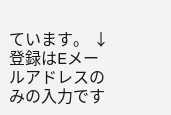ています。 ↓登録はEメールアドレスのみの入力です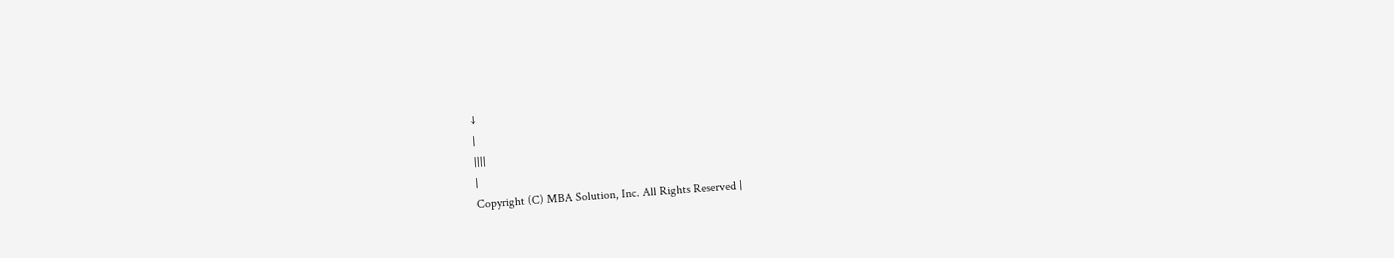↓
|
||||
|
Copyright (C) MBA Solution, Inc. All Rights Reserved |